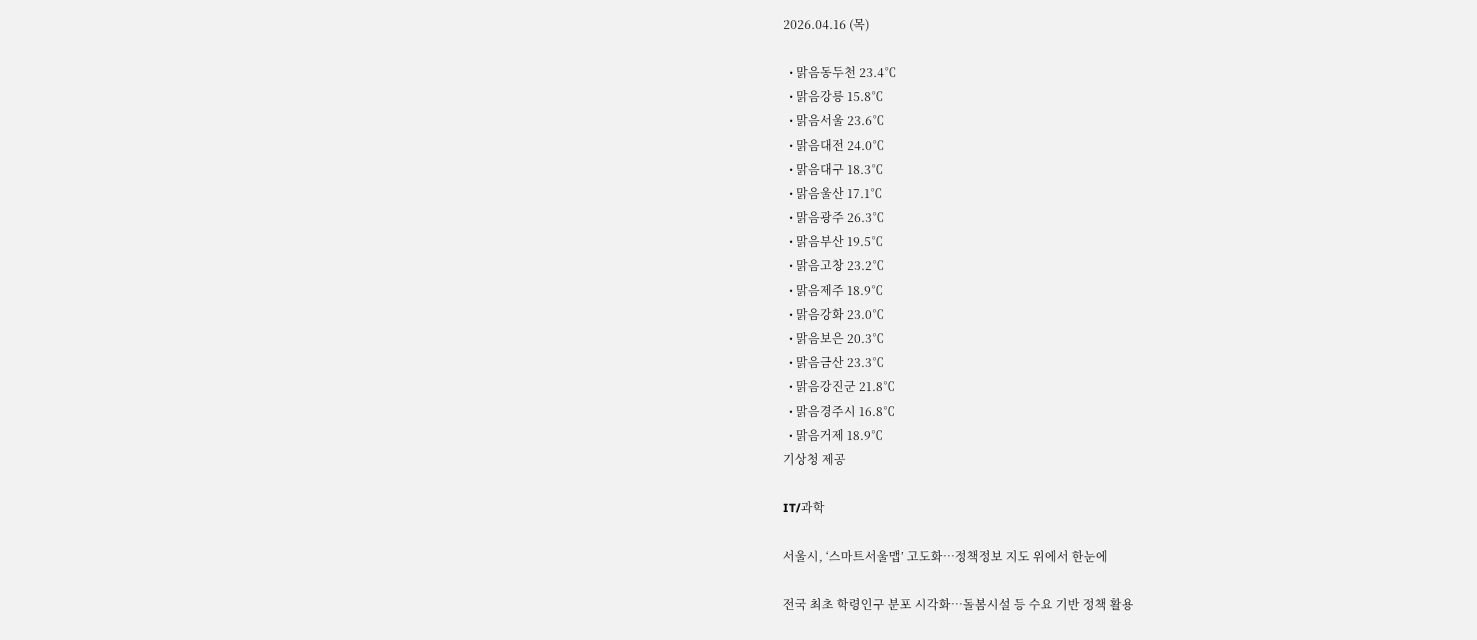2026.04.16 (목)

  • 맑음동두천 23.4℃
  • 맑음강릉 15.8℃
  • 맑음서울 23.6℃
  • 맑음대전 24.0℃
  • 맑음대구 18.3℃
  • 맑음울산 17.1℃
  • 맑음광주 26.3℃
  • 맑음부산 19.5℃
  • 맑음고창 23.2℃
  • 맑음제주 18.9℃
  • 맑음강화 23.0℃
  • 맑음보은 20.3℃
  • 맑음금산 23.3℃
  • 맑음강진군 21.8℃
  • 맑음경주시 16.8℃
  • 맑음거제 18.9℃
기상청 제공

IT/과학

서울시, ‘스마트서울맵’ 고도화…정책정보 지도 위에서 한눈에

전국 최초 학령인구 분포 시각화…돌봄시설 등 수요 기반 정책 활용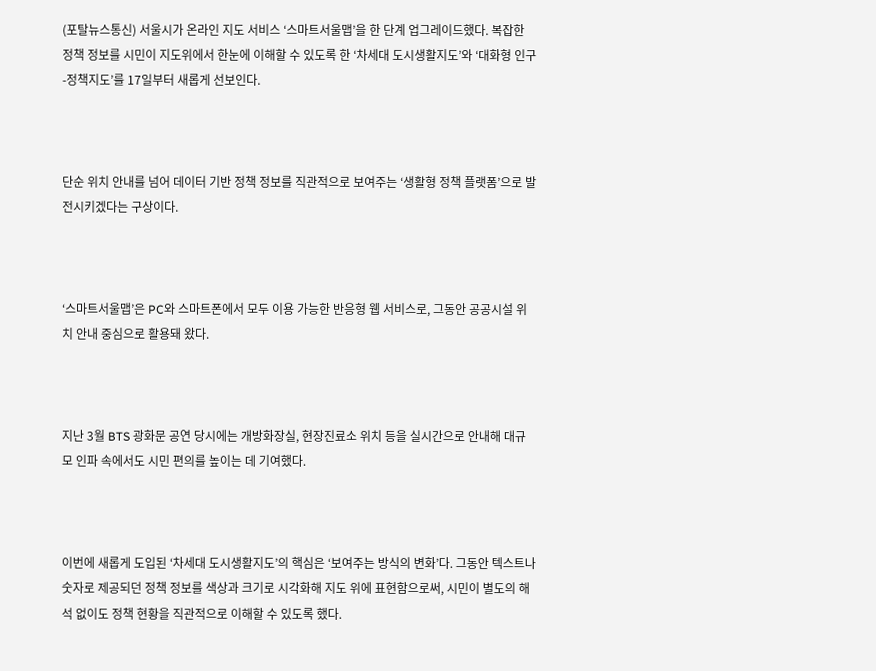(포탈뉴스통신) 서울시가 온라인 지도 서비스 ‘스마트서울맵’을 한 단계 업그레이드했다. 복잡한 정책 정보를 시민이 지도위에서 한눈에 이해할 수 있도록 한 ‘차세대 도시생활지도’와 ‘대화형 인구-정책지도’를 17일부터 새롭게 선보인다.



단순 위치 안내를 넘어 데이터 기반 정책 정보를 직관적으로 보여주는 ‘생활형 정책 플랫폼’으로 발전시키겠다는 구상이다.



‘스마트서울맵’은 PC와 스마트폰에서 모두 이용 가능한 반응형 웹 서비스로, 그동안 공공시설 위치 안내 중심으로 활용돼 왔다.



지난 3월 BTS 광화문 공연 당시에는 개방화장실, 현장진료소 위치 등을 실시간으로 안내해 대규모 인파 속에서도 시민 편의를 높이는 데 기여했다.



이번에 새롭게 도입된 ‘차세대 도시생활지도’의 핵심은 ‘보여주는 방식의 변화’다. 그동안 텍스트나 숫자로 제공되던 정책 정보를 색상과 크기로 시각화해 지도 위에 표현함으로써, 시민이 별도의 해석 없이도 정책 현황을 직관적으로 이해할 수 있도록 했다.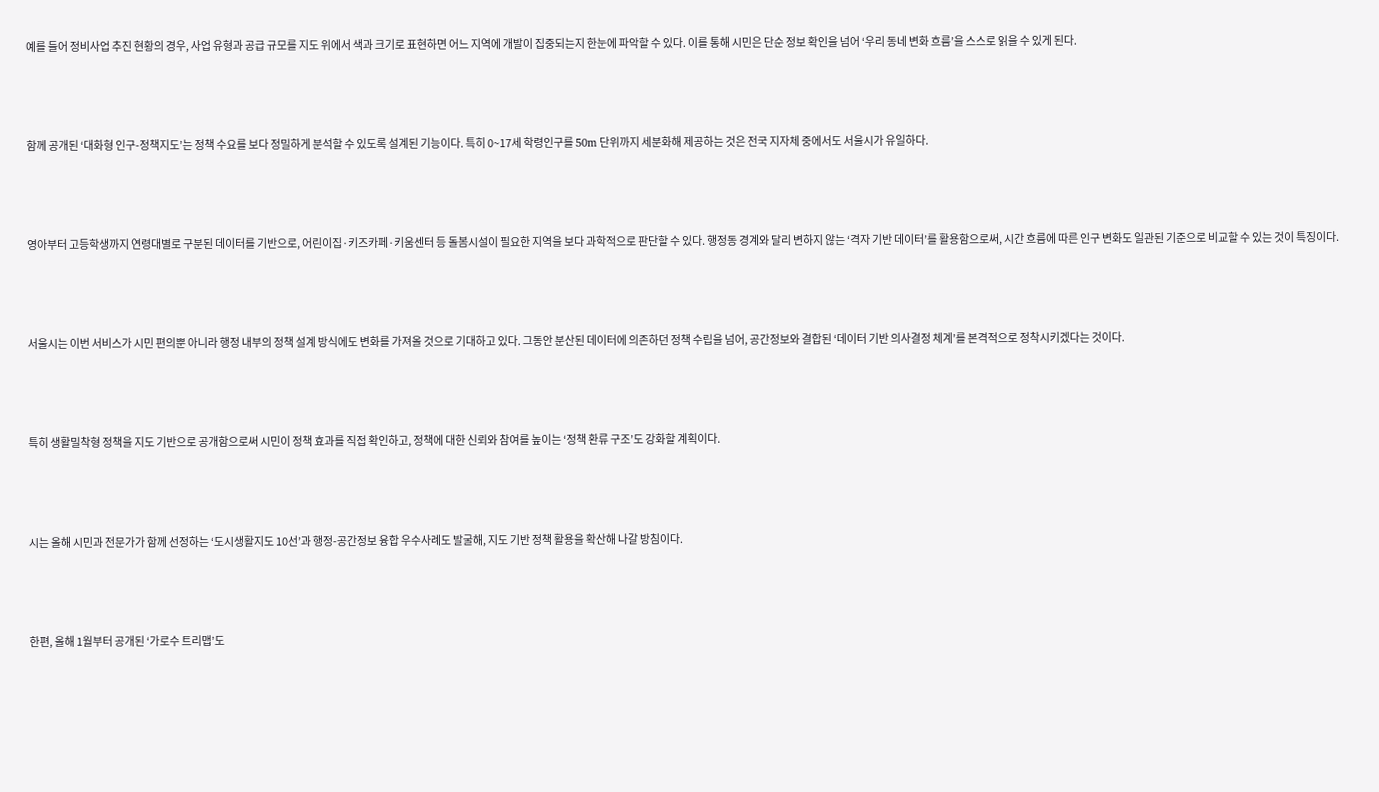예를 들어 정비사업 추진 현황의 경우, 사업 유형과 공급 규모를 지도 위에서 색과 크기로 표현하면 어느 지역에 개발이 집중되는지 한눈에 파악할 수 있다. 이를 통해 시민은 단순 정보 확인을 넘어 ‘우리 동네 변화 흐름’을 스스로 읽을 수 있게 된다.



함께 공개된 ‘대화형 인구-정책지도’는 정책 수요를 보다 정밀하게 분석할 수 있도록 설계된 기능이다. 특히 0~17세 학령인구를 50m 단위까지 세분화해 제공하는 것은 전국 지자체 중에서도 서울시가 유일하다.



영아부터 고등학생까지 연령대별로 구분된 데이터를 기반으로, 어린이집·키즈카페·키움센터 등 돌봄시설이 필요한 지역을 보다 과학적으로 판단할 수 있다. 행정동 경계와 달리 변하지 않는 ‘격자 기반 데이터’를 활용함으로써, 시간 흐름에 따른 인구 변화도 일관된 기준으로 비교할 수 있는 것이 특징이다.



서울시는 이번 서비스가 시민 편의뿐 아니라 행정 내부의 정책 설계 방식에도 변화를 가져올 것으로 기대하고 있다. 그동안 분산된 데이터에 의존하던 정책 수립을 넘어, 공간정보와 결합된 ‘데이터 기반 의사결정 체계’를 본격적으로 정착시키겠다는 것이다.



특히 생활밀착형 정책을 지도 기반으로 공개함으로써 시민이 정책 효과를 직접 확인하고, 정책에 대한 신뢰와 참여를 높이는 ‘정책 환류 구조’도 강화할 계획이다.



시는 올해 시민과 전문가가 함께 선정하는 ‘도시생활지도 10선’과 행정-공간정보 융합 우수사례도 발굴해, 지도 기반 정책 활용을 확산해 나갈 방침이다.



한편, 올해 1월부터 공개된 ‘가로수 트리맵’도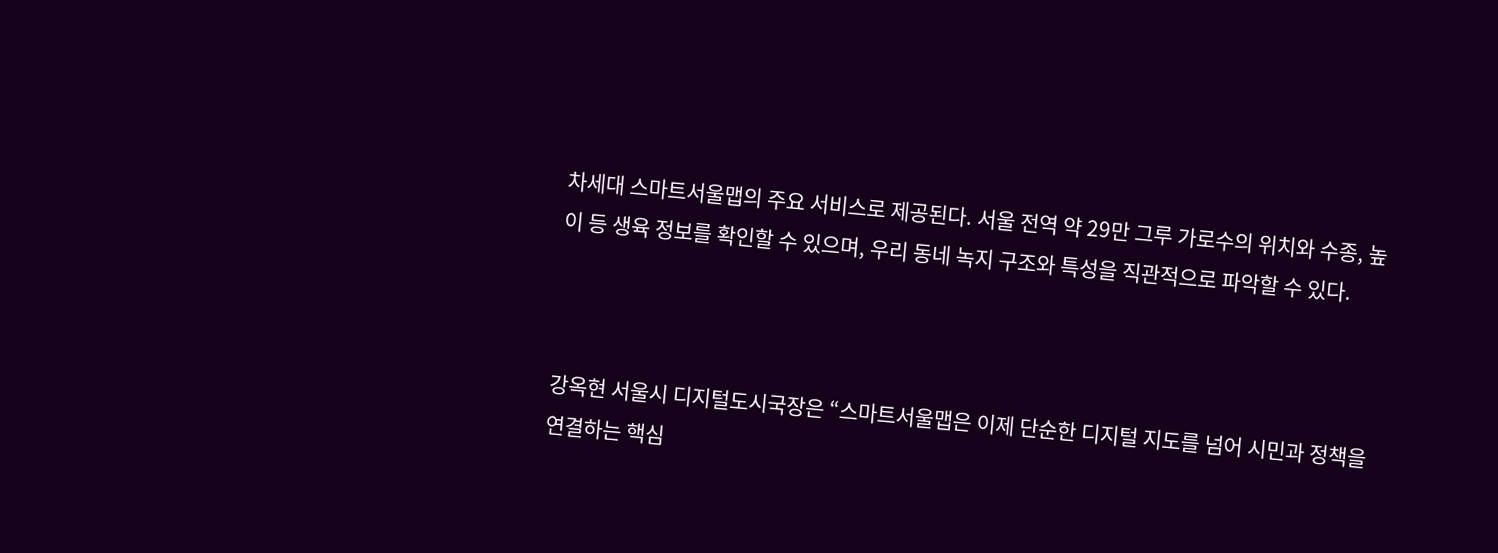차세대 스마트서울맵의 주요 서비스로 제공된다. 서울 전역 약 29만 그루 가로수의 위치와 수종, 높이 등 생육 정보를 확인할 수 있으며, 우리 동네 녹지 구조와 특성을 직관적으로 파악할 수 있다.



강옥현 서울시 디지털도시국장은 “스마트서울맵은 이제 단순한 디지털 지도를 넘어 시민과 정책을 연결하는 핵심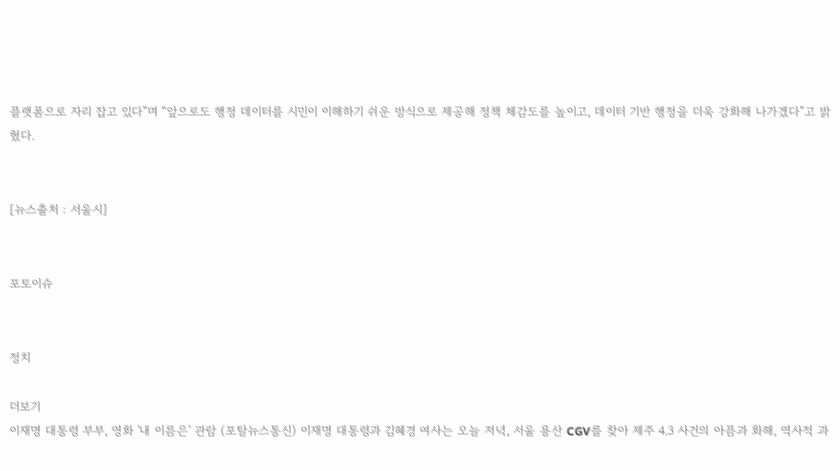플랫폼으로 자리 잡고 있다”며 “앞으로도 행정 데이터를 시민이 이해하기 쉬운 방식으로 제공해 정책 체감도를 높이고, 데이터 기반 행정을 더욱 강화해 나가겠다”고 밝혔다.


[뉴스출처 : 서울시]


포토이슈


정치

더보기
이재명 대통령 부부, 영화 '내 이름은' 관람 (포탈뉴스통신) 이재명 대통령과 김혜경 여사는 오늘 저녁, 서울 용산 CGV를 찾아 제주 4.3 사건의 아픔과 화해, 역사적 과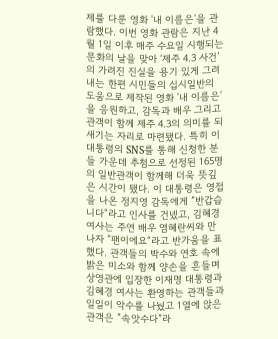제를 다룬 영화 '내 이름은'을 관람했다. 이번 영화 관람은 지난 4월 1일 이후 매주 수요일 시행되는 문화의 날을 맞아 ‘제주 4.3 사건’의 가려진 진실을 용기 있게 그려내는 한편 시민들의 십시일반의 도움으로 제작된 영화 '내 이름은'을 응원하고, 감독과 배우 그리고 관객이 함께 제주 4.3의 의미를 되새기는 자리로 마련됐다. 특히 이 대통령의 SNS를 통해 신청한 분들 가운데 추첨으로 선정된 165명의 일반관객이 함께해 더욱 뜻깊은 시간이 됐다. 이 대통령은 영접을 나온 정지영 감독에게 ”반갑습니다“라고 인사를 건넸고, 김혜경 여사는 주연 배우 염혜란씨와 만나자 ”팬이에요“라고 반가움을 표했다. 관객들의 박수와 연호 속에 밝은 미소와 함께 양손을 흔들며 상영관에 입장한 이재명 대통령과 김혜경 여사는 환영하는 관객들과 일일이 악수를 나눴고 1열에 앉은 관객은 ”속앗수다”라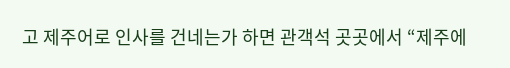고 제주어로 인사를 건네는가 하면 관객석 곳곳에서 “제주에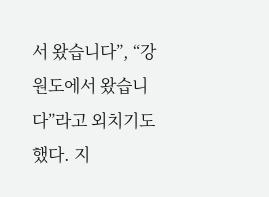서 왔습니다”, “강원도에서 왔습니다”라고 외치기도 했다. 지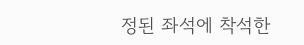정된 좌석에 착석한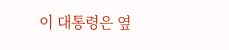이 대통령은 옆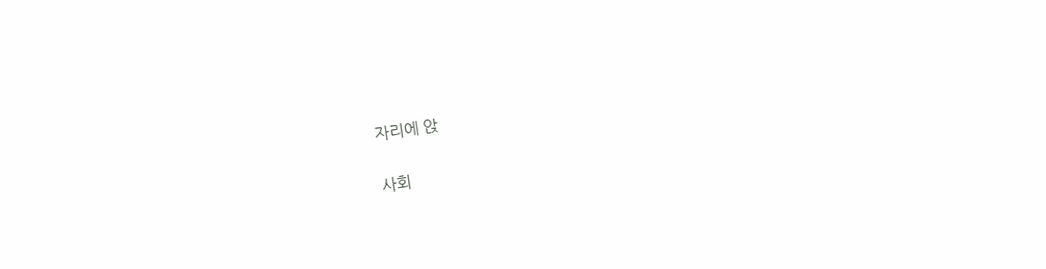자리에 앉

사회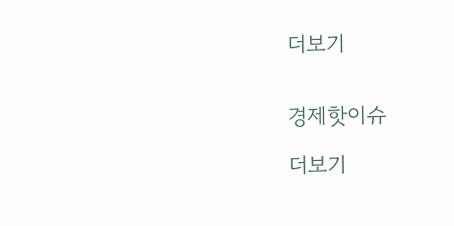더보기


경제핫이슈

더보기